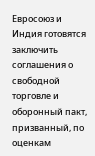Евросоюз и Индия готовятся заключить соглашения о свободной торговле и оборонный пакт, призванный, по оценкам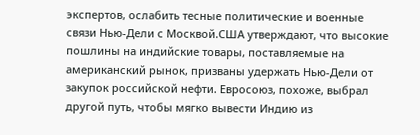экспертов, ослабить тесные политические и военные связи Нью-Дели с Москвой.США утверждают, что высокие пошлины на индийские товары, поставляемые на американский рынок, призваны удержать Нью-Дели от закупок российской нефти. Евросоюз, похоже, выбрал другой путь, чтобы мягко вывести Индию из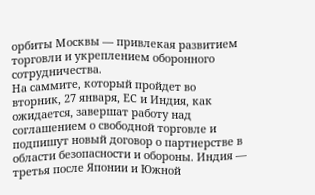орбиты Москвы — привлекая развитием торговли и укреплением оборонного сотрудничества.
На саммите, который пройдет во вторник, 27 января, ЕС и Индия, как ожидается, завершат работу над соглашением о свободной торговле и подпишут новый договор о партнерстве в области безопасности и обороны. Индия — третья после Японии и Южной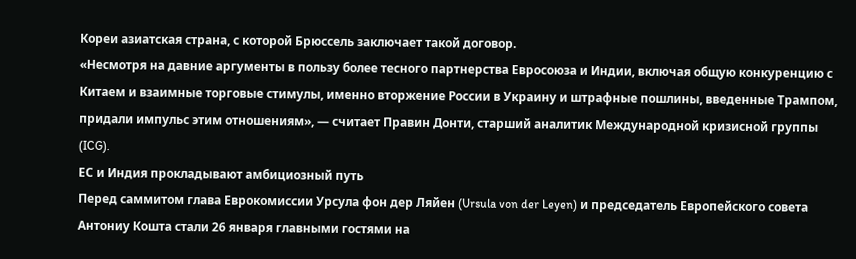Кореи азиатская страна, с которой Брюссель заключает такой договор.
«Несмотря на давние аргументы в пользу более тесного партнерства Евросоюза и Индии, включая общую конкуренцию с Китаем и взаимные торговые стимулы, именно вторжение России в Украину и штрафные пошлины, введенные Трампом, придали импульс этим отношениям», — считает Правин Донти, старший аналитик Международной кризисной группы (ICG).
ЕС и Индия прокладывают амбициозный путь
Перед саммитом глава Еврокомиссии Урсула фон дер Ляйен (Ursula von der Leyen) и председатель Европейского совета Антониу Кошта стали 26 января главными гостями на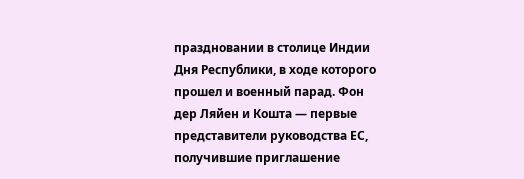праздновании в столице Индии Дня Республики, в ходе которого прошел и военный парад. Фон дер Ляйен и Кошта — первые представители руководства ЕС, получившие приглашение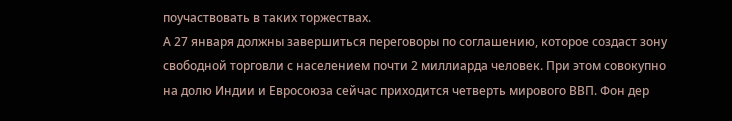поучаствовать в таких торжествах.
А 27 января должны завершиться переговоры по соглашению, которое создаст зону свободной торговли с населением почти 2 миллиарда человек. При этом совокупно на долю Индии и Евросоюза сейчас приходится четверть мирового ВВП. Фон дер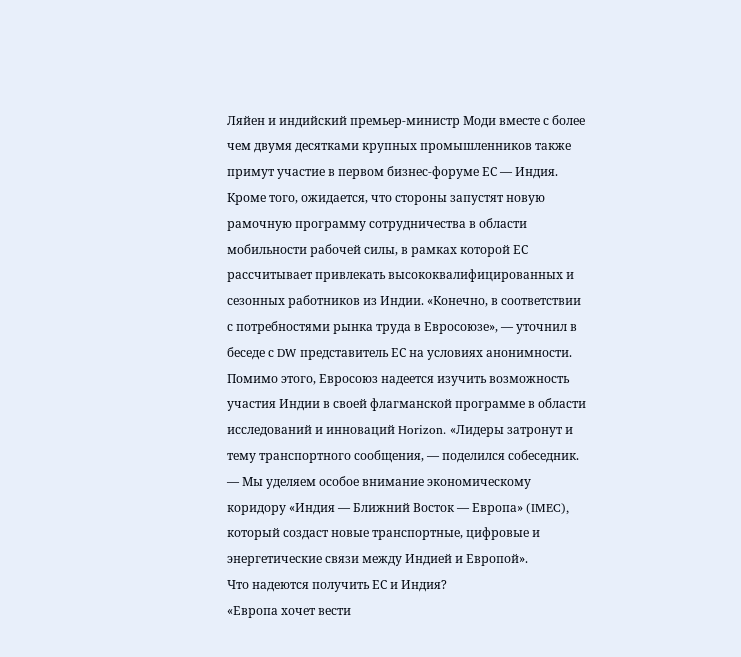Ляйен и индийский премьер-министр Моди вместе с более чем двумя десятками крупных промышленников также примут участие в первом бизнес-форуме ЕС — Индия.
Кроме того, ожидается, что стороны запустят новую рамочную программу сотрудничества в области мобильности рабочей силы, в рамках которой ЕС рассчитывает привлекать высококвалифицированных и сезонных работников из Индии. «Конечно, в соответствии с потребностями рынка труда в Евросоюзе», — уточнил в беседе с DW представитель ЕС на условиях анонимности.
Помимо этого, Евросоюз надеется изучить возможность участия Индии в своей флагманской программе в области исследований и инноваций Horizon. «Лидеры затронут и тему транспортного сообщения, — поделился собеседник. — Мы уделяем особое внимание экономическому коридору «Индия — Ближний Восток — Европа» (IMEC), который создаст новые транспортные, цифровые и энергетические связи между Индией и Европой».
Что надеются получить ЕС и Индия?
«Европа хочет вести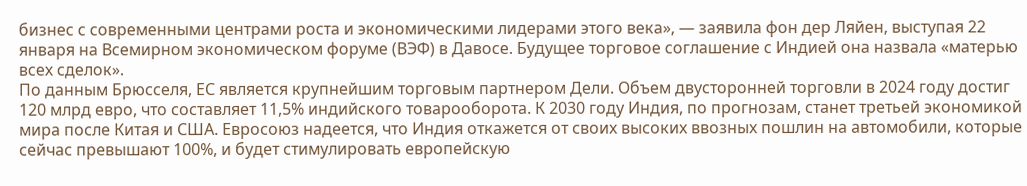бизнес с современными центрами роста и экономическими лидерами этого века», — заявила фон дер Ляйен, выступая 22 января на Всемирном экономическом форуме (ВЭФ) в Давосе. Будущее торговое соглашение с Индией она назвала «матерью всех сделок».
По данным Брюсселя, ЕС является крупнейшим торговым партнером Дели. Объем двусторонней торговли в 2024 году достиг 120 млрд евро, что составляет 11,5% индийского товарооборота. К 2030 году Индия, по прогнозам, станет третьей экономикой мира после Китая и США. Евросоюз надеется, что Индия откажется от своих высоких ввозных пошлин на автомобили, которые сейчас превышают 100%, и будет стимулировать европейскую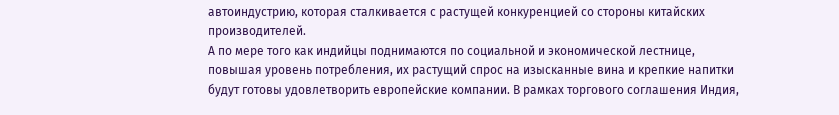автоиндустрию, которая сталкивается с растущей конкуренцией со стороны китайских производителей.
А по мере того как индийцы поднимаются по социальной и экономической лестнице, повышая уровень потребления, их растущий спрос на изысканные вина и крепкие напитки будут готовы удовлетворить европейские компании. В рамках торгового соглашения Индия,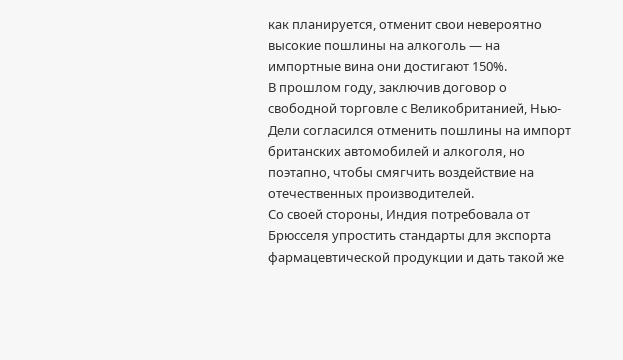как планируется, отменит свои невероятно высокие пошлины на алкоголь — на импортные вина они достигают 150%.
В прошлом году, заключив договор о свободной торговле с Великобританией, Нью-Дели согласился отменить пошлины на импорт британских автомобилей и алкоголя, но поэтапно, чтобы смягчить воздействие на отечественных производителей.
Со своей стороны, Индия потребовала от Брюсселя упростить стандарты для экспорта фармацевтической продукции и дать такой же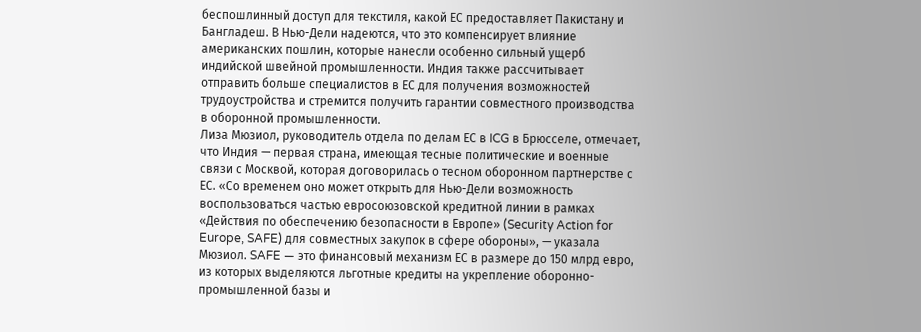беспошлинный доступ для текстиля, какой ЕС предоставляет Пакистану и Бангладеш. В Нью-Дели надеются, что это компенсирует влияние американских пошлин, которые нанесли особенно сильный ущерб индийской швейной промышленности. Индия также рассчитывает отправить больше специалистов в ЕС для получения возможностей трудоустройства и стремится получить гарантии совместного производства в оборонной промышленности.
Лиза Мюзиол, руководитель отдела по делам ЕС в ICG в Брюсселе, отмечает, что Индия — первая страна, имеющая тесные политические и военные связи с Москвой, которая договорилась о тесном оборонном партнерстве с ЕС. «Со временем оно может открыть для Нью-Дели возможность воспользоваться частью евросоюзовской кредитной линии в рамках «Действия по обеспечению безопасности в Европе» (Security Action for Europe, SAFE) для совместных закупок в сфере обороны», — указала Мюзиол. SAFE — это финансовый механизм ЕС в размере до 150 млрд евро, из которых выделяются льготные кредиты на укрепление оборонно-промышленной базы и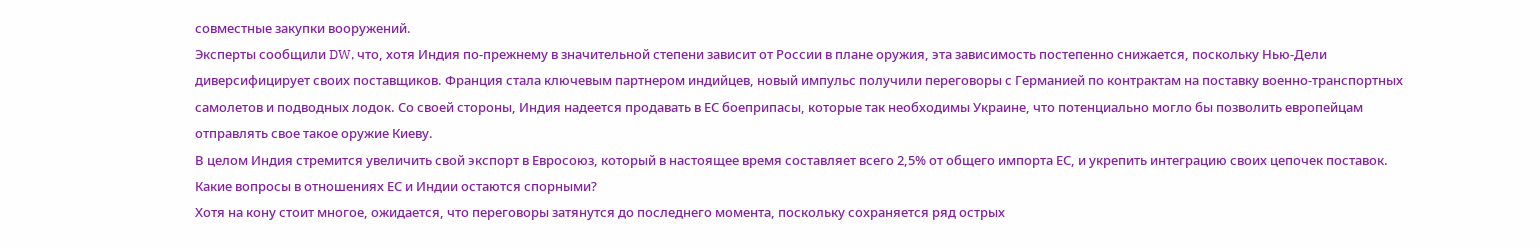совместные закупки вооружений.
Эксперты сообщили DW, что, хотя Индия по-прежнему в значительной степени зависит от России в плане оружия, эта зависимость постепенно снижается, поскольку Нью-Дели диверсифицирует своих поставщиков. Франция стала ключевым партнером индийцев, новый импульс получили переговоры с Германией по контрактам на поставку военно-транспортных самолетов и подводных лодок. Со своей стороны, Индия надеется продавать в ЕС боеприпасы, которые так необходимы Украине, что потенциально могло бы позволить европейцам отправлять свое такое оружие Киеву.
В целом Индия стремится увеличить свой экспорт в Евросоюз, который в настоящее время составляет всего 2,5% от общего импорта ЕС, и укрепить интеграцию своих цепочек поставок.
Какие вопросы в отношениях ЕС и Индии остаются спорными?
Хотя на кону стоит многое, ожидается, что переговоры затянутся до последнего момента, поскольку сохраняется ряд острых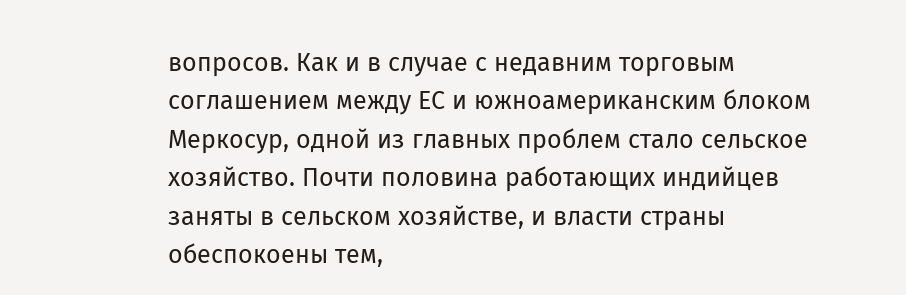вопросов. Как и в случае с недавним торговым соглашением между ЕС и южноамериканским блоком Меркосур, одной из главных проблем стало сельское хозяйство. Почти половина работающих индийцев заняты в сельском хозяйстве, и власти страны обеспокоены тем,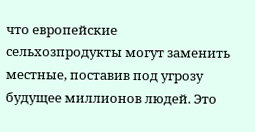что европейские сельхозпродукты могут заменить местные, поставив под угрозу будущее миллионов людей. Это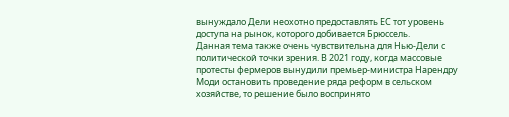вынуждало Дели неохотно предоставлять ЕС тот уровень доступа на рынок, которого добивается Брюссель.
Данная тема также очень чувствительна для Нью-Дели с политической точки зрения. В 2021 году, когда массовые протесты фермеров вынудили премьер-министра Нарендру Моди остановить проведение ряда реформ в сельском хозяйстве, то решение было воспринято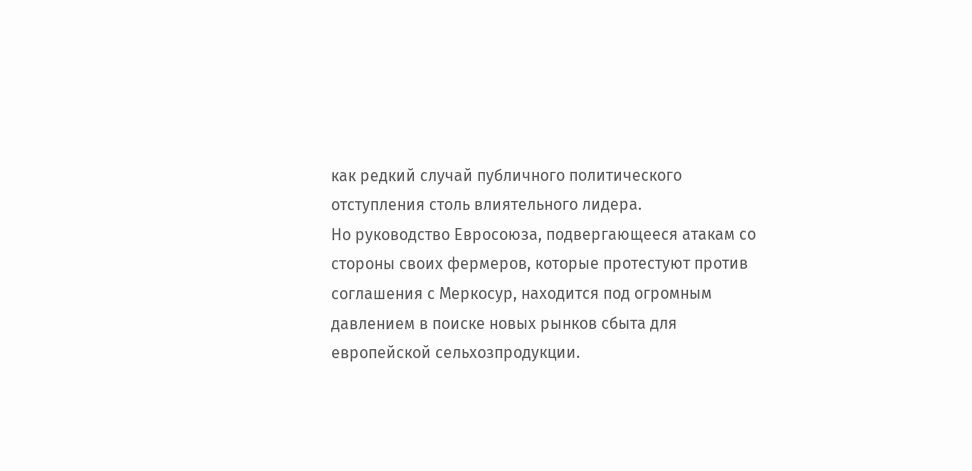как редкий случай публичного политического отступления столь влиятельного лидера.
Но руководство Евросоюза, подвергающееся атакам со стороны своих фермеров, которые протестуют против соглашения с Меркосур, находится под огромным давлением в поиске новых рынков сбыта для европейской сельхозпродукции.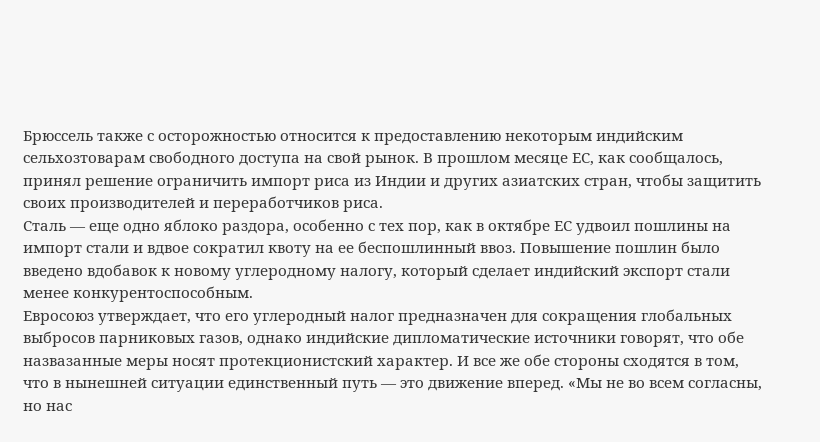Брюссель также с осторожностью относится к предоставлению некоторым индийским сельхозтоварам свободного доступа на свой рынок. В прошлом месяце ЕС, как сообщалось, принял решение ограничить импорт риса из Индии и других азиатских стран, чтобы защитить своих производителей и переработчиков риса.
Сталь — еще одно яблоко раздора, особенно с тех пор, как в октябре ЕС удвоил пошлины на импорт стали и вдвое сократил квоту на ее беспошлинный ввоз. Повышение пошлин было введено вдобавок к новому углеродному налогу, который сделает индийский экспорт стали менее конкурентоспособным.
Евросоюз утверждает, что его углеродный налог предназначен для сокращения глобальных выбросов парниковых газов, однако индийские дипломатические источники говорят, что обе назвазанные меры носят протекционистский характер. И все же обе стороны сходятся в том, что в нынешней ситуации единственный путь — это движение вперед. «Мы не во всем согласны, но нас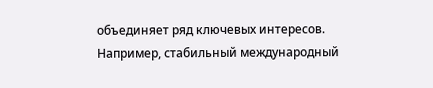объединяет ряд ключевых интересов. Например, стабильный международный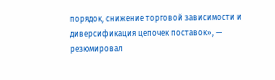порядок, снижение торговой зависимости и диверсификация цепочек поставок», — резюмировал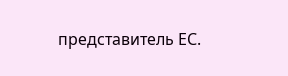представитель ЕС.